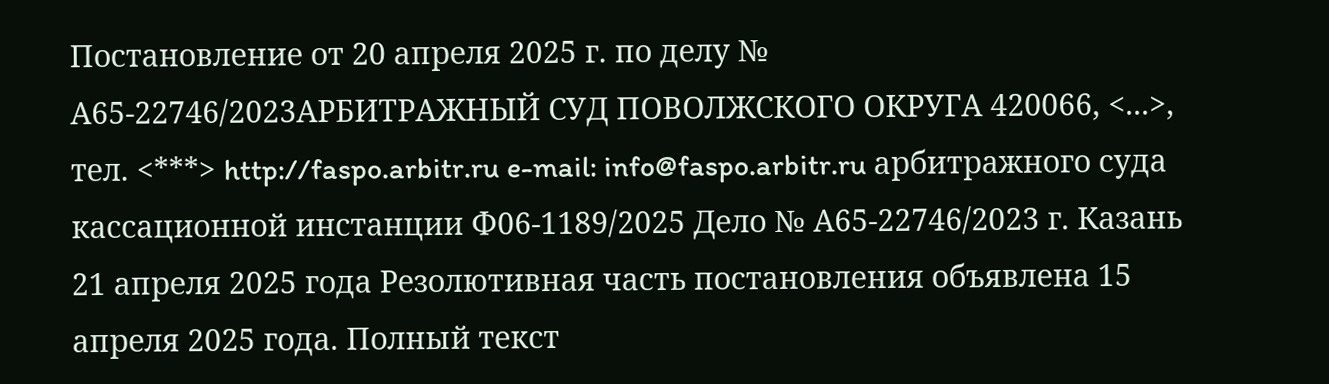Постановление от 20 апреля 2025 г. по делу № А65-22746/2023АРБИТРАЖНЫЙ СУД ПОВОЛЖСКОГО ОКРУГА 420066, <...>, тел. <***> http://faspo.arbitr.ru e-mail: info@faspo.arbitr.ru арбитражного суда кассационной инстанции Ф06-1189/2025 Дело № А65-22746/2023 г. Казань 21 апреля 2025 года Резолютивная часть постановления объявлена 15 апреля 2025 года. Полный текст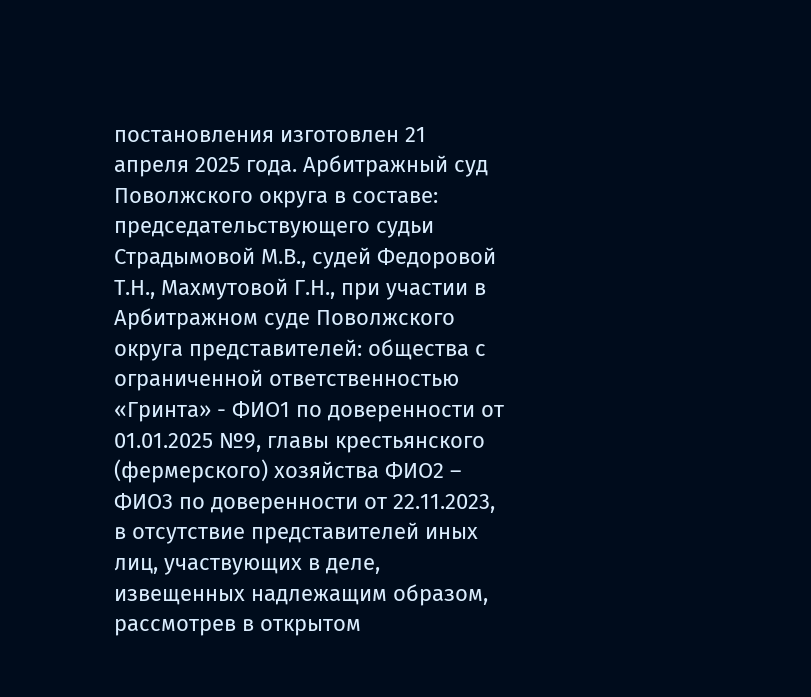постановления изготовлен 21 апреля 2025 года. Арбитражный суд Поволжского округа в составе: председательствующего судьи Страдымовой М.В., судей Федоровой Т.Н., Махмутовой Г.Н., при участии в Арбитражном суде Поволжского округа представителей: общества с ограниченной ответственностью «Гринта» - ФИО1 по доверенности от 01.01.2025 №9, главы крестьянского (фермерского) хозяйства ФИО2 – ФИО3 по доверенности от 22.11.2023, в отсутствие представителей иных лиц, участвующих в деле, извещенных надлежащим образом, рассмотрев в открытом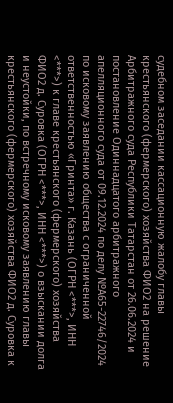судебном заседании кассационную жалобу главы крестьянского (фермерского) хозяйства ФИО2 на решение Арбитражного суда Республики Татарстан от 26.06.2024 и постановление Одиннадцатого арбитражного апелляционного суда от 09.12.2024 по делу №А65-22746/2024 по исковому заявлению общества с ограниченной ответственностью «Гринта» г. Казань (ОГРН <***>, ИНН <***>) к главе крестьянского (фермерского) хозяйства ФИО2 д. Суровка (ОГРН <***>, ИНН <***>) о взыскании долга и неустойки, по встречному исковому заявлению главы крестьянского (фермерского) хозяйства ФИО2 д. Суровка к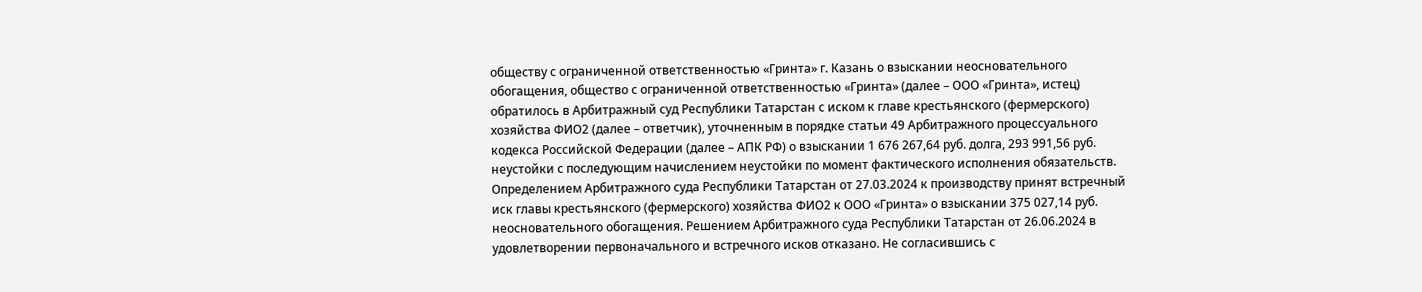обществу с ограниченной ответственностью «Гринта» г. Казань о взыскании неосновательного обогащения, общество с ограниченной ответственностью «Гринта» (далее – ООО «Гринта», истец) обратилось в Арбитражный суд Республики Татарстан с иском к главе крестьянского (фермерского) хозяйства ФИО2 (далее – ответчик), уточненным в порядке статьи 49 Арбитражного процессуального кодекса Российской Федерации (далее – АПК РФ) о взыскании 1 676 267,64 руб. долга, 293 991,56 руб. неустойки с последующим начислением неустойки по момент фактического исполнения обязательств. Определением Арбитражного суда Республики Татарстан от 27.03.2024 к производству принят встречный иск главы крестьянского (фермерского) хозяйства ФИО2 к ООО «Гринта» о взыскании 375 027,14 руб. неосновательного обогащения. Решением Арбитражного суда Республики Татарстан от 26.06.2024 в удовлетворении первоначального и встречного исков отказано. Не согласившись с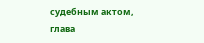судебным актом, глава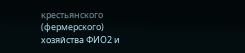крестьянского (фермерского) хозяйства ФИО2 и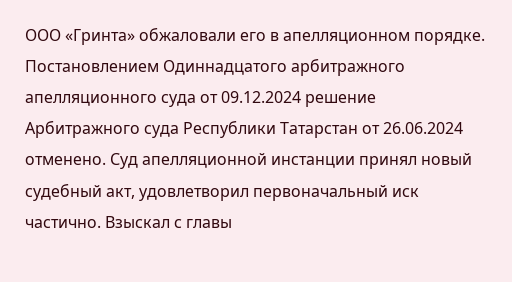ООО «Гринта» обжаловали его в апелляционном порядке. Постановлением Одиннадцатого арбитражного апелляционного суда от 09.12.2024 решение Арбитражного суда Республики Татарстан от 26.06.2024 отменено. Суд апелляционной инстанции принял новый судебный акт, удовлетворил первоначальный иск частично. Взыскал с главы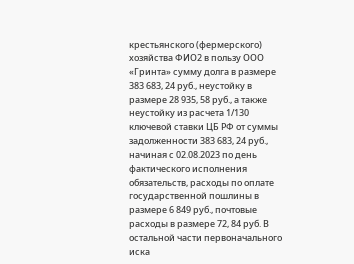крестьянского (фермерского) хозяйства ФИО2 в пользу ООО «Гринта» сумму долга в размере 383 683, 24 руб., неустойку в размере 28 935, 58 руб., а также неустойку из расчета 1/130 ключевой ставки ЦБ РФ от суммы задолженности 383 683, 24 руб., начиная с 02.08.2023 по день фактического исполнения обязательств, расходы по оплате государственной пошлины в размере 6 849 руб., почтовые расходы в размере 72, 84 руб. В остальной части первоначального иска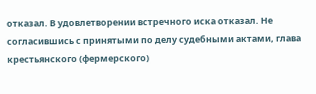отказал. В удовлетворении встречного иска отказал. Не согласившись с принятыми по делу судебными актами, глава крестьянского (фермерского)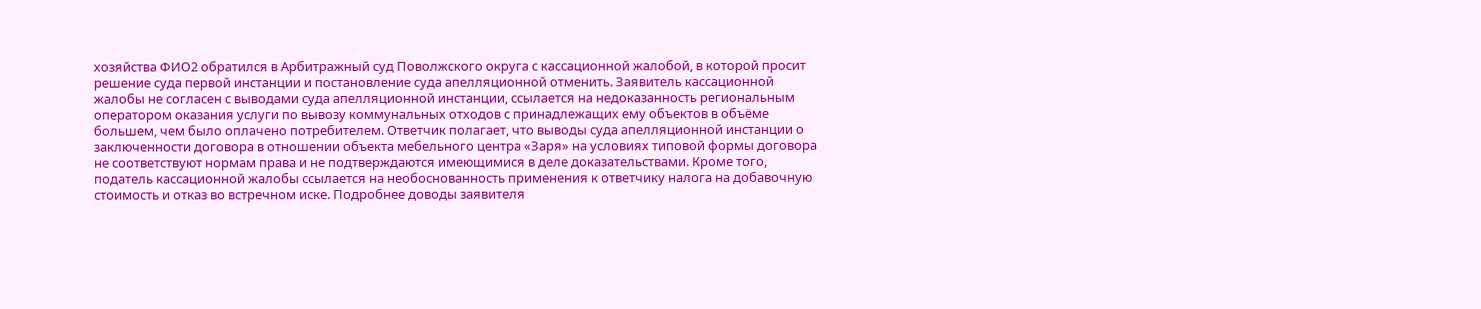хозяйства ФИО2 обратился в Арбитражный суд Поволжского округа с кассационной жалобой, в которой просит решение суда первой инстанции и постановление суда апелляционной отменить. Заявитель кассационной жалобы не согласен с выводами суда апелляционной инстанции, ссылается на недоказанность региональным оператором оказания услуги по вывозу коммунальных отходов с принадлежащих ему объектов в объёме большем, чем было оплачено потребителем. Ответчик полагает, что выводы суда апелляционной инстанции о заключенности договора в отношении объекта мебельного центра «Заря» на условиях типовой формы договора не соответствуют нормам права и не подтверждаются имеющимися в деле доказательствами. Кроме того, податель кассационной жалобы ссылается на необоснованность применения к ответчику налога на добавочную стоимость и отказ во встречном иске. Подробнее доводы заявителя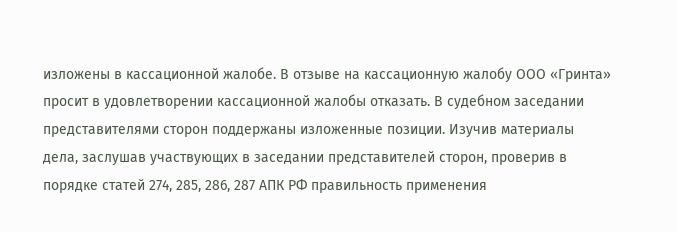изложены в кассационной жалобе. В отзыве на кассационную жалобу ООО «Гринта» просит в удовлетворении кассационной жалобы отказать. В судебном заседании представителями сторон поддержаны изложенные позиции. Изучив материалы дела, заслушав участвующих в заседании представителей сторон, проверив в порядке статей 274, 285, 286, 287 АПК РФ правильность применения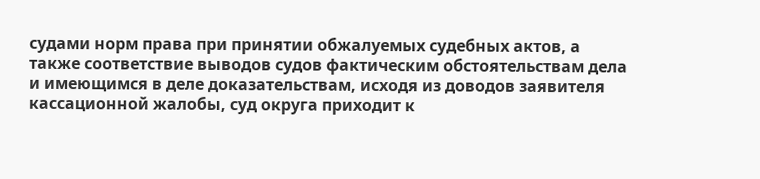судами норм права при принятии обжалуемых судебных актов, а также соответствие выводов судов фактическим обстоятельствам дела и имеющимся в деле доказательствам, исходя из доводов заявителя кассационной жалобы, суд округа приходит к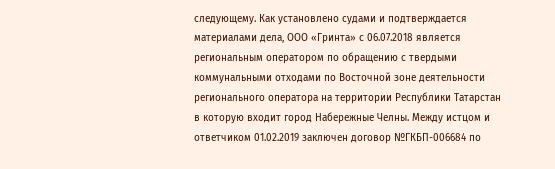следующему. Как установлено судами и подтверждается материалами дела, ООО «Гринта» с 06.07.2018 является региональным оператором по обращению с твердыми коммунальными отходами по Восточной зоне деятельности регионального оператора на территории Республики Татарстан в которую входит город Набережные Челны. Между истцом и ответчиком 01.02.2019 заключен договор №ГКБП-006684 по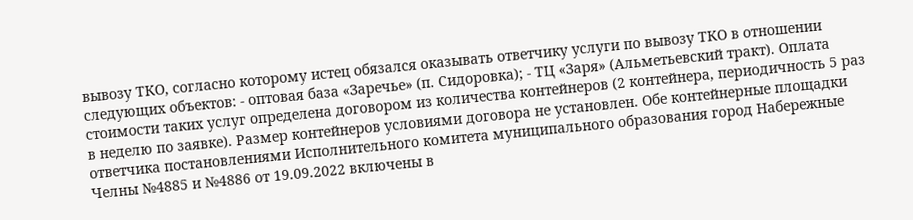вывозу ТКО, согласно которому истец обязался оказывать ответчику услуги по вывозу ТКО в отношении следующих объектов: - оптовая база «Заречье» (п. Сидоровка); - ТЦ «Заря» (Альметьевский тракт). Оплата стоимости таких услуг определена договором из количества контейнеров (2 контейнера, периодичность 5 раз в неделю по заявке). Размер контейнеров условиями договора не установлен. Обе контейнерные площадки ответчика постановлениями Исполнительного комитета муниципального образования город Набережные Челны №4885 и №4886 от 19.09.2022 включены в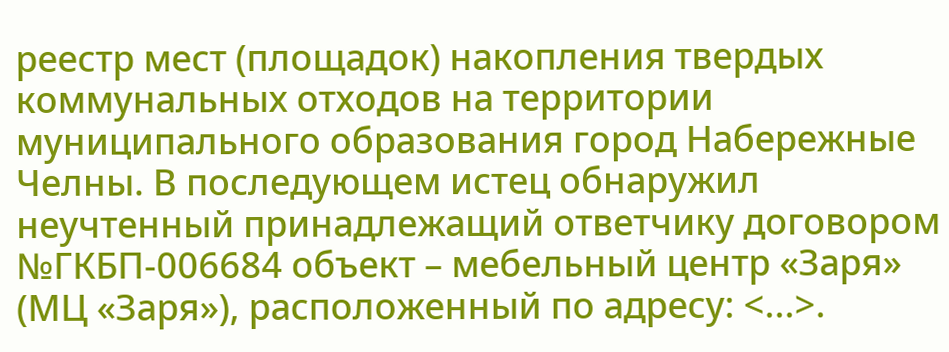реестр мест (площадок) накопления твердых коммунальных отходов на территории муниципального образования город Набережные Челны. В последующем истец обнаружил неучтенный принадлежащий ответчику договором №ГКБП-006684 объект – мебельный центр «Заря» (МЦ «Заря»), расположенный по адресу: <...>.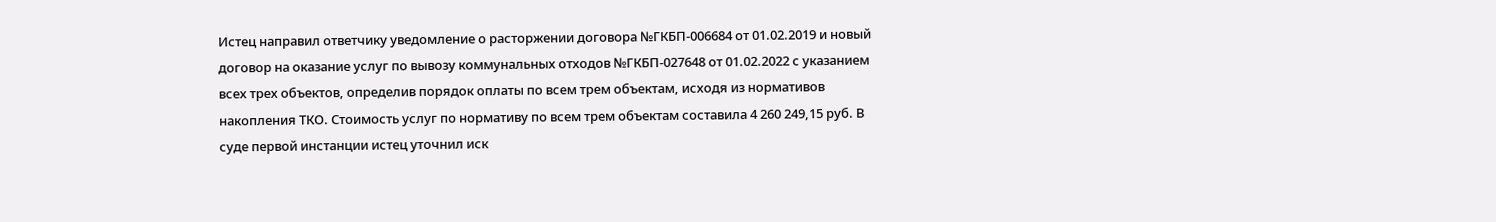Истец направил ответчику уведомление о расторжении договора №ГКБП-006684 от 01.02.2019 и новый договор на оказание услуг по вывозу коммунальных отходов №ГКБП-027648 от 01.02.2022 с указанием всех трех объектов, определив порядок оплаты по всем трем объектам, исходя из нормативов накопления ТКО. Стоимость услуг по нормативу по всем трем объектам составила 4 260 249,15 руб. В суде первой инстанции истец уточнил иск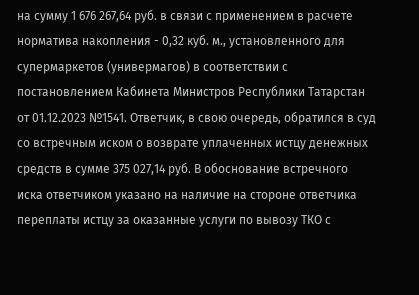на сумму 1 676 267,64 руб. в связи с применением в расчете норматива накопления - 0,32 куб. м., установленного для супермаркетов (универмагов) в соответствии с постановлением Кабинета Министров Республики Татарстан от 01.12.2023 №1541. Ответчик, в свою очередь, обратился в суд со встречным иском о возврате уплаченных истцу денежных средств в сумме 375 027,14 руб. В обоснование встречного иска ответчиком указано на наличие на стороне ответчика переплаты истцу за оказанные услуги по вывозу ТКО с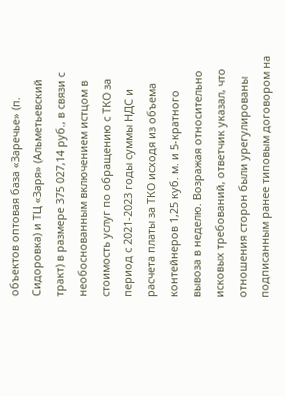объектов оптовая база «Заречье» (п. Сидоровка) и ТЦ «Заря» (Альметьевский тракт) в размере 375 027,14 руб., в связи с необоснованным включением истцом в стоимость услуг по обращению с ТКО за период с 2021-2023 годы суммы НДС и расчета платы за ТКО исходя из объема контейнеров 1,25 куб. м. и 5-кратного вывоза в неделю. Возражая относительно исковых требований, ответчик указал, что отношения сторон были урегулированы подписанным ранее типовым договором на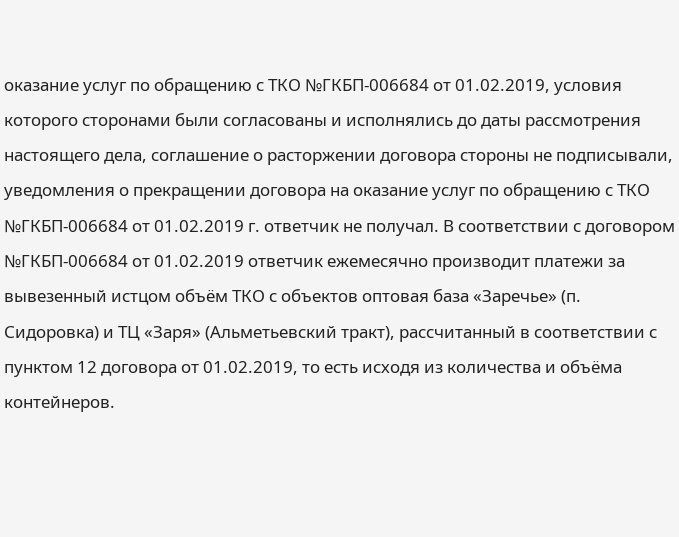оказание услуг по обращению с ТКО №ГКБП-006684 от 01.02.2019, условия которого сторонами были согласованы и исполнялись до даты рассмотрения настоящего дела, соглашение о расторжении договора стороны не подписывали, уведомления о прекращении договора на оказание услуг по обращению с ТКО №ГКБП-006684 от 01.02.2019 г. ответчик не получал. В соответствии с договором №ГКБП-006684 от 01.02.2019 ответчик ежемесячно производит платежи за вывезенный истцом объём ТКО с объектов оптовая база «Заречье» (п. Сидоровка) и ТЦ «Заря» (Альметьевский тракт), рассчитанный в соответствии с пунктом 12 договора от 01.02.2019, то есть исходя из количества и объёма контейнеров.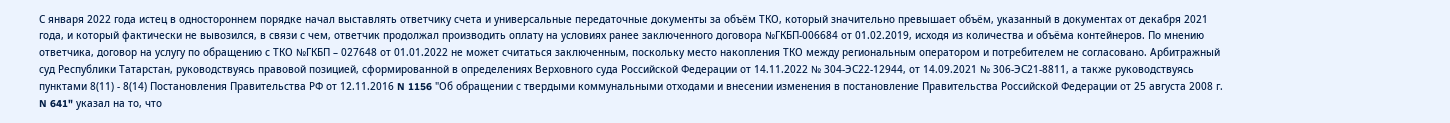С января 2022 года истец в одностороннем порядке начал выставлять ответчику счета и универсальные передаточные документы за объём ТКО, который значительно превышает объём, указанный в документах от декабря 2021 года, и который фактически не вывозился, в связи с чем, ответчик продолжал производить оплату на условиях ранее заключенного договора №ГКБП-006684 от 01.02.2019, исходя из количества и объёма контейнеров. По мнению ответчика, договор на услугу по обращению с ТКО №ГКБП – 027648 от 01.01.2022 не может считаться заключенным, поскольку место накопления ТКО между региональным оператором и потребителем не согласовано. Арбитражный суд Республики Татарстан, руководствуясь правовой позицией, сформированной в определениях Верховного суда Российской Федерации от 14.11.2022 № 304-ЭС22-12944, от 14.09.2021 № 306-ЭС21-8811, а также руководствуясь пунктами 8(11) - 8(14) Постановления Правительства РФ от 12.11.2016 N 1156 "Об обращении с твердыми коммунальными отходами и внесении изменения в постановление Правительства Российской Федерации от 25 августа 2008 г. N 641" указал на то, что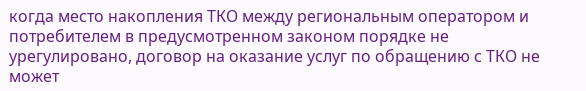когда место накопления ТКО между региональным оператором и потребителем в предусмотренном законом порядке не урегулировано, договор на оказание услуг по обращению с ТКО не может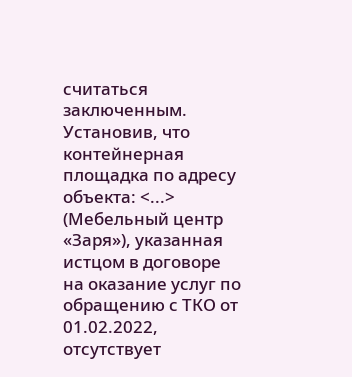считаться заключенным. Установив, что контейнерная площадка по адресу объекта: <...> (Мебельный центр «Заря»), указанная истцом в договоре на оказание услуг по обращению с ТКО от 01.02.2022, отсутствует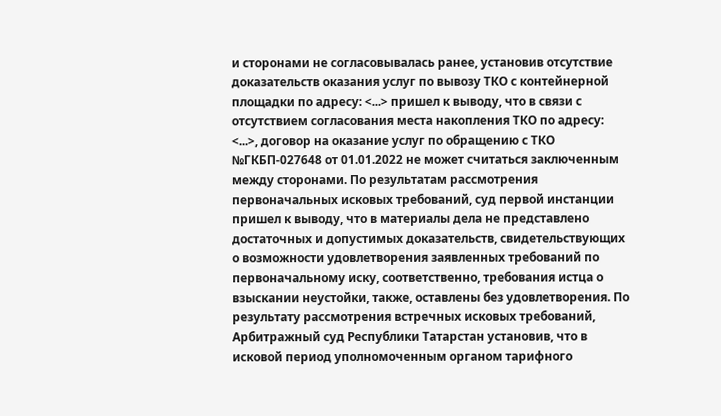и сторонами не согласовывалась ранее, установив отсутствие доказательств оказания услуг по вывозу ТКО с контейнерной площадки по адресу: <...> пришел к выводу, что в связи с отсутствием согласования места накопления ТКО по адресу: <...>, договор на оказание услуг по обращению с ТКО №ГКБП-027648 от 01.01.2022 не может считаться заключенным между сторонами. По результатам рассмотрения первоначальных исковых требований, суд первой инстанции пришел к выводу, что в материалы дела не представлено достаточных и допустимых доказательств, свидетельствующих о возможности удовлетворения заявленных требований по первоначальному иску, соответственно, требования истца о взыскании неустойки, также, оставлены без удовлетворения. По результату рассмотрения встречных исковых требований, Арбитражный суд Республики Татарстан установив, что в исковой период уполномоченным органом тарифного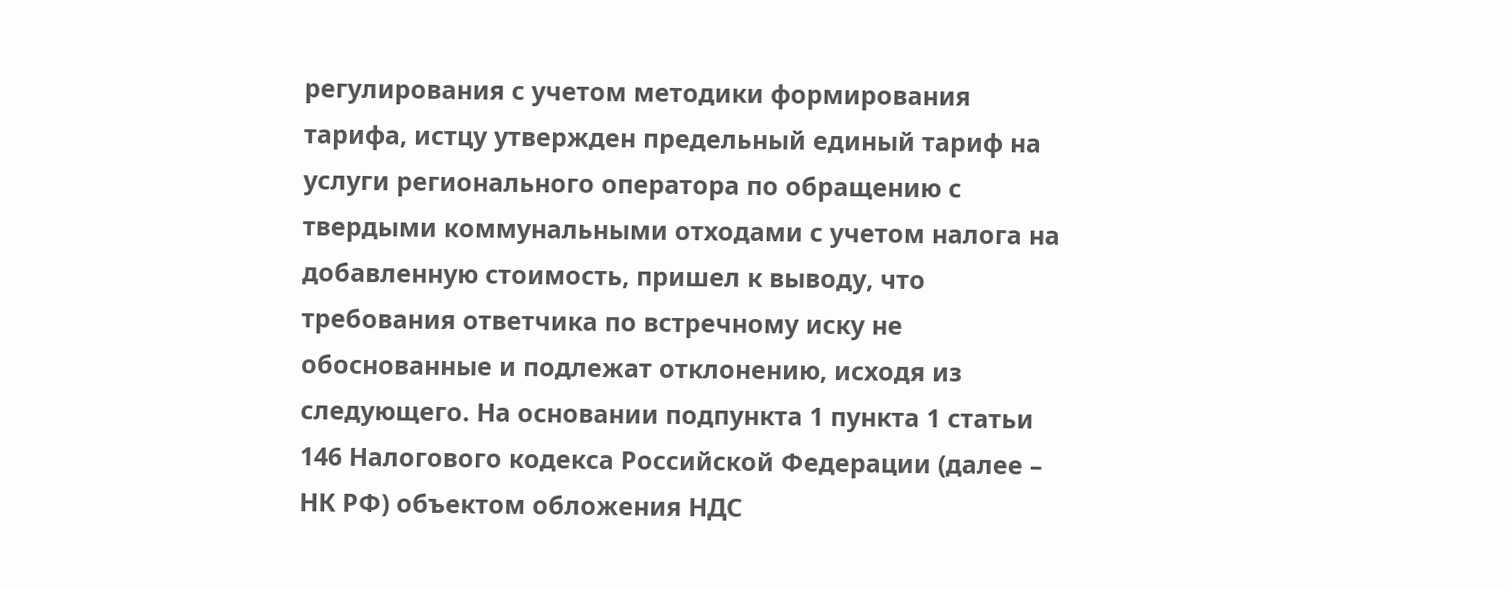регулирования с учетом методики формирования тарифа, истцу утвержден предельный единый тариф на услуги регионального оператора по обращению с твердыми коммунальными отходами с учетом налога на добавленную стоимость, пришел к выводу, что требования ответчика по встречному иску не обоснованные и подлежат отклонению, исходя из следующего. На основании подпункта 1 пункта 1 статьи 146 Налогового кодекса Российской Федерации (далее – НК РФ) объектом обложения НДС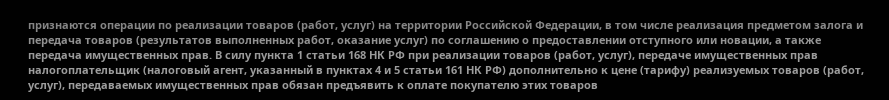признаются операции по реализации товаров (работ, услуг) на территории Российской Федерации, в том числе реализация предметом залога и передача товаров (результатов выполненных работ, оказание услуг) по соглашению о предоставлении отступного или новации, а также передача имущественных прав. В силу пункта 1 статьи 168 НК РФ при реализации товаров (работ, услуг), передаче имущественных прав налогоплательщик (налоговый агент, указанный в пунктах 4 и 5 статьи 161 НК РФ) дополнительно к цене (тарифу) реализуемых товаров (работ, услуг), передаваемых имущественных прав обязан предъявить к оплате покупателю этих товаров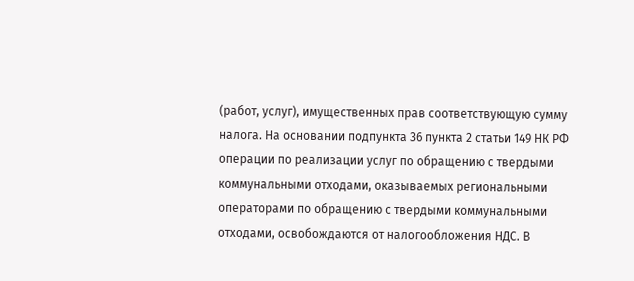(работ, услуг), имущественных прав соответствующую сумму налога. На основании подпункта 36 пункта 2 статьи 149 НК РФ операции по реализации услуг по обращению с твердыми коммунальными отходами, оказываемых региональными операторами по обращению с твердыми коммунальными отходами, освобождаются от налогообложения НДС. В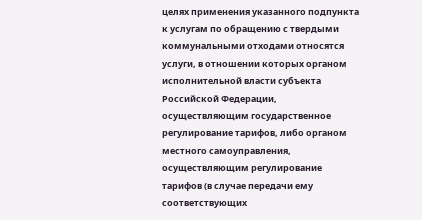целях применения указанного подпункта к услугам по обращению с твердыми коммунальными отходами относятся услуги, в отношении которых органом исполнительной власти субъекта Российской Федерации, осуществляющим государственное регулирование тарифов, либо органом местного самоуправления, осуществляющим регулирование тарифов (в случае передачи ему соответствующих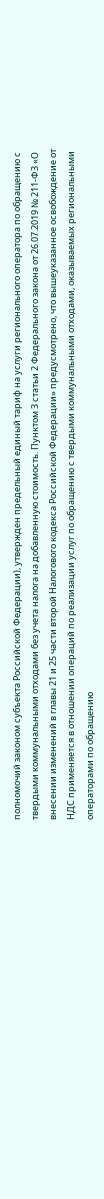полномочий законом субъекта Российской Федерации), утвержден предельный единый тариф на услуги регионального оператора по обращению с твердыми коммунальными отходами без учета налога на добавленную стоимость. Пунктом 3 статьи 2 Федерального закона от 26.07.2019 № 211-ФЗ «О внесении изменений в главы 21 и 25 части второй Налогового кодекса Российской Федерации» предусмотрено, что вышеуказанное освобождение от НДС применяется в отношении операций по реализации услуг по обращению с твердыми коммунальными отходами, оказываемых региональными операторами по обращению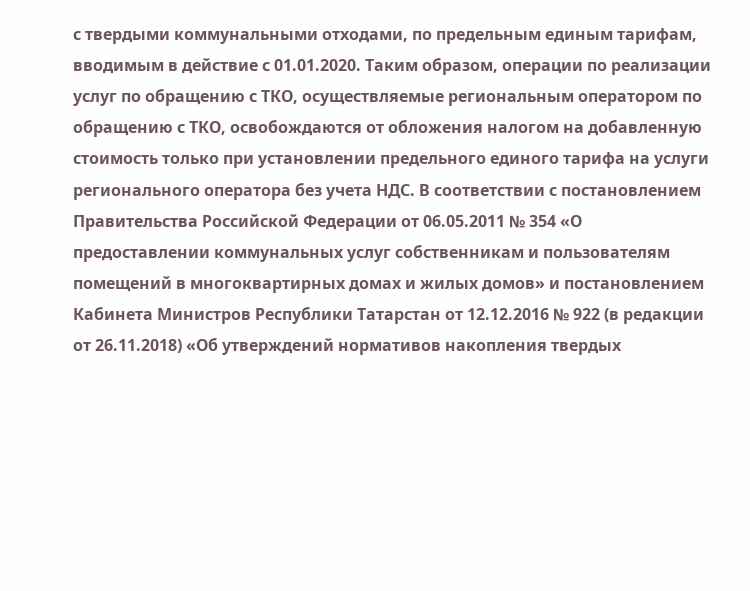с твердыми коммунальными отходами, по предельным единым тарифам, вводимым в действие с 01.01.2020. Таким образом, операции по реализации услуг по обращению с ТКО, осуществляемые региональным оператором по обращению с ТКО, освобождаются от обложения налогом на добавленную стоимость только при установлении предельного единого тарифа на услуги регионального оператора без учета НДС. В соответствии с постановлением Правительства Российской Федерации от 06.05.2011 № 354 «О предоставлении коммунальных услуг собственникам и пользователям помещений в многоквартирных домах и жилых домов» и постановлением Кабинета Министров Республики Татарстан от 12.12.2016 № 922 (в редакции от 26.11.2018) «Об утверждений нормативов накопления твердых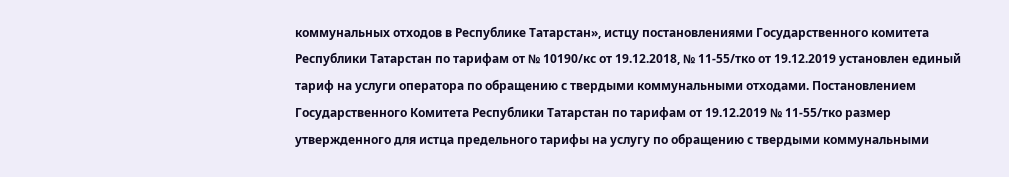коммунальных отходов в Республике Татарстан», истцу постановлениями Государственного комитета Республики Татарстан по тарифам от № 10190/кс от 19.12.2018, № 11-55/тко от 19.12.2019 установлен единый тариф на услуги оператора по обращению с твердыми коммунальными отходами. Постановлением Государственного Комитета Республики Татарстан по тарифам от 19.12.2019 № 11-55/тко размер утвержденного для истца предельного тарифы на услугу по обращению с твердыми коммунальными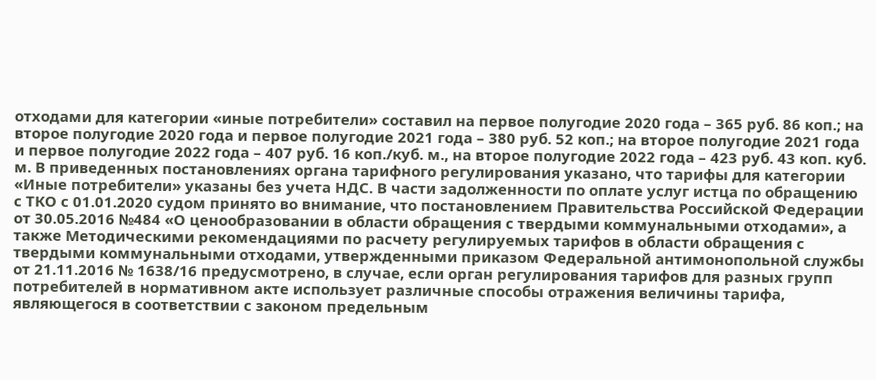отходами для категории «иные потребители» составил на первое полугодие 2020 года – 365 руб. 86 коп.; на второе полугодие 2020 года и первое полугодие 2021 года – 380 руб. 52 коп.; на второе полугодие 2021 года и первое полугодие 2022 года – 407 руб. 16 коп./куб. м., на второе полугодие 2022 года – 423 руб. 43 коп. куб. м. В приведенных постановлениях органа тарифного регулирования указано, что тарифы для категории «Иные потребители» указаны без учета НДС. В части задолженности по оплате услуг истца по обращению с ТКО с 01.01.2020 судом принято во внимание, что постановлением Правительства Российской Федерации от 30.05.2016 №484 «О ценообразовании в области обращения с твердыми коммунальными отходами», а также Методическими рекомендациями по расчету регулируемых тарифов в области обращения с твердыми коммунальными отходами, утвержденными приказом Федеральной антимонопольной службы от 21.11.2016 № 1638/16 предусмотрено, в случае, если орган регулирования тарифов для разных групп потребителей в нормативном акте использует различные способы отражения величины тарифа, являющегося в соответствии с законом предельным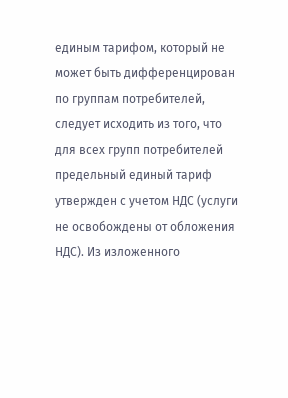единым тарифом, который не может быть дифференцирован по группам потребителей, следует исходить из того, что для всех групп потребителей предельный единый тариф утвержден с учетом НДС (услуги не освобождены от обложения НДС). Из изложенного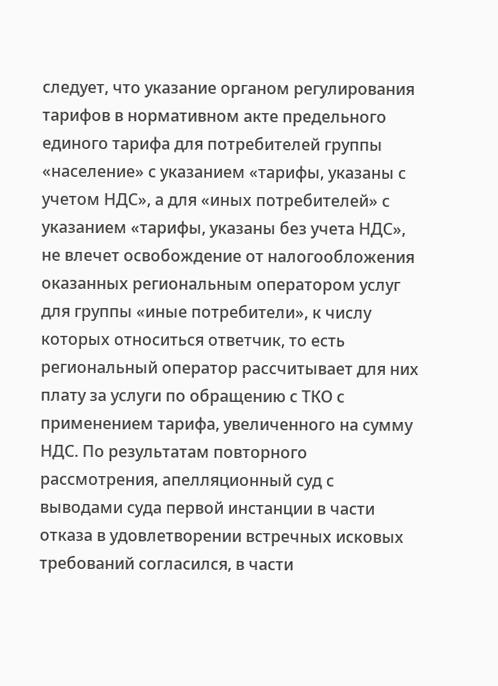следует, что указание органом регулирования тарифов в нормативном акте предельного единого тарифа для потребителей группы «население» с указанием «тарифы, указаны с учетом НДС», а для «иных потребителей» с указанием «тарифы, указаны без учета НДС», не влечет освобождение от налогообложения оказанных региональным оператором услуг для группы «иные потребители», к числу которых относиться ответчик, то есть региональный оператор рассчитывает для них плату за услуги по обращению с ТКО с применением тарифа, увеличенного на сумму НДС. По результатам повторного рассмотрения, апелляционный суд с выводами суда первой инстанции в части отказа в удовлетворении встречных исковых требований согласился, в части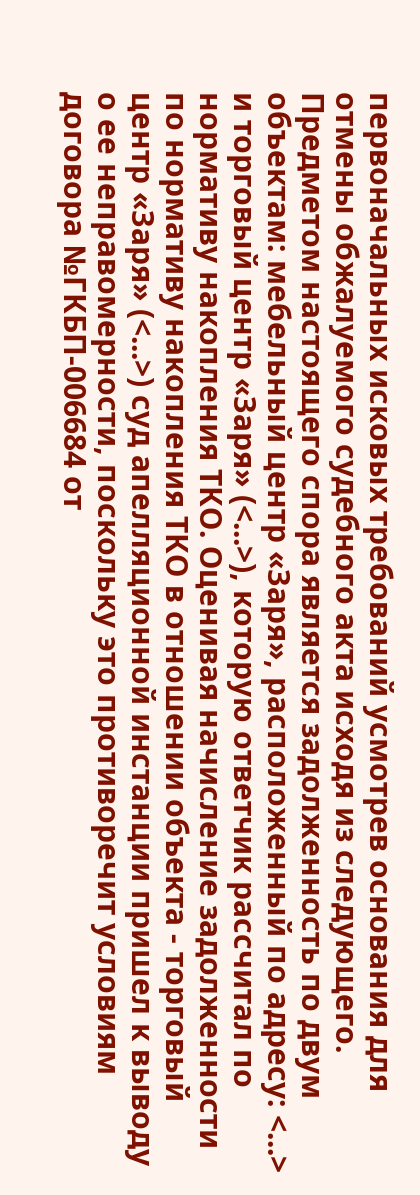первоначальных исковых требований усмотрев основания для отмены обжалуемого судебного акта исходя из следующего. Предметом настоящего спора является задолженность по двум объектам: мебельный центр «Заря», расположенный по адресу: <...> и торговый центр «Заря» (<...>), которую ответчик рассчитал по нормативу накопления ТКО. Оценивая начисление задолженности по нормативу накопления ТКО в отношении объекта - торговый центр «Заря» (<...>) суд апелляционной инстанции пришел к выводу о ее неправомерности, поскольку это противоречит условиям договора №ГКБП-006684 от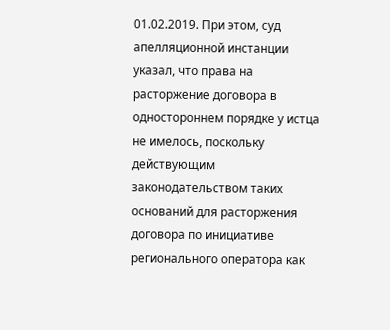01.02.2019. При этом, суд апелляционной инстанции указал, что права на расторжение договора в одностороннем порядке у истца не имелось, поскольку действующим законодательством таких оснований для расторжения договора по инициативе регионального оператора как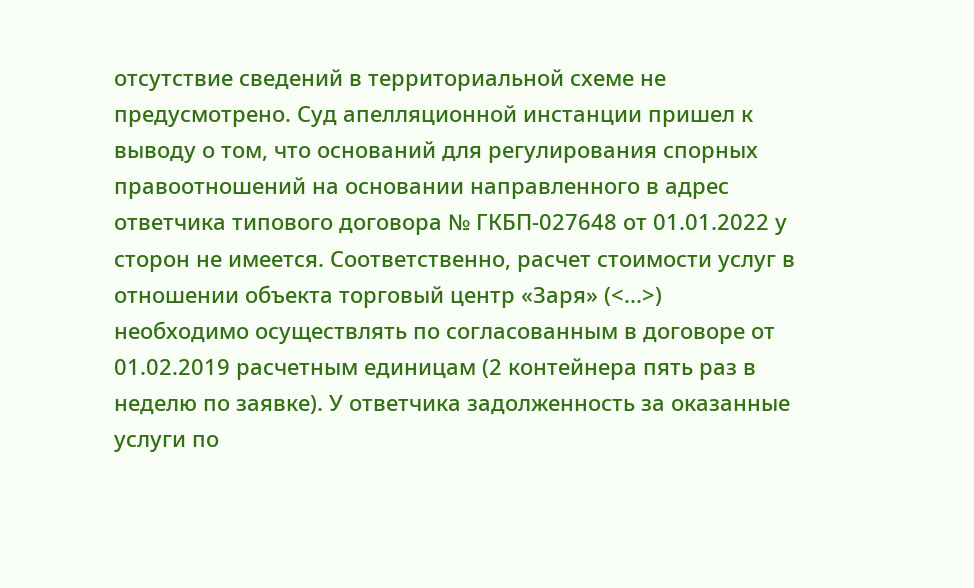отсутствие сведений в территориальной схеме не предусмотрено. Суд апелляционной инстанции пришел к выводу о том, что оснований для регулирования спорных правоотношений на основании направленного в адрес ответчика типового договора № ГКБП-027648 от 01.01.2022 у сторон не имеется. Соответственно, расчет стоимости услуг в отношении объекта торговый центр «Заря» (<...>) необходимо осуществлять по согласованным в договоре от 01.02.2019 расчетным единицам (2 контейнера пять раз в неделю по заявке). У ответчика задолженность за оказанные услуги по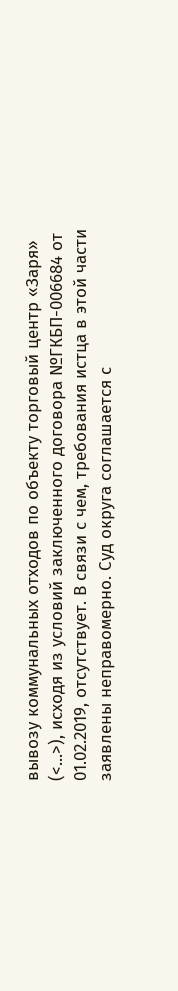вывозу коммунальных отходов по объекту торговый центр «Заря» (<...>), исходя из условий заключенного договора №ГКБП-006684 от 01.02.2019, отсутствует. В связи с чем, требования истца в этой части заявлены неправомерно. Суд округа соглашается с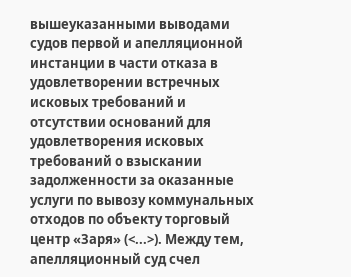вышеуказанными выводами судов первой и апелляционной инстанции в части отказа в удовлетворении встречных исковых требований и отсутствии оснований для удовлетворения исковых требований о взыскании задолженности за оказанные услуги по вывозу коммунальных отходов по объекту торговый центр «Заря» (<...>). Между тем, апелляционный суд счел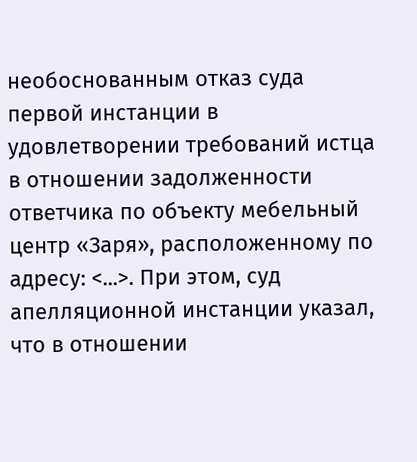необоснованным отказ суда первой инстанции в удовлетворении требований истца в отношении задолженности ответчика по объекту мебельный центр «Заря», расположенному по адресу: <...>. При этом, суд апелляционной инстанции указал, что в отношении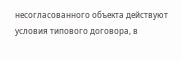несогласованного объекта действуют условия типового договора, в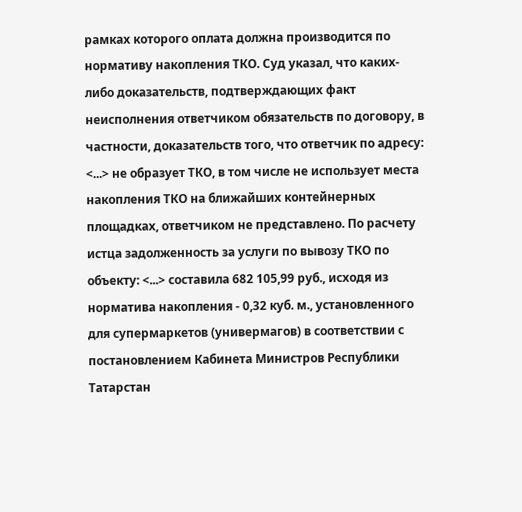рамках которого оплата должна производится по нормативу накопления ТКО. Суд указал, что каких-либо доказательств, подтверждающих факт неисполнения ответчиком обязательств по договору, в частности, доказательств того, что ответчик по адресу: <...> не образует ТКО, в том числе не использует места накопления ТКО на ближайших контейнерных площадках, ответчиком не представлено. По расчету истца задолженность за услуги по вывозу ТКО по объекту: <...> составила 682 105,99 руб., исходя из норматива накопления - 0,32 куб. м., установленного для супермаркетов (универмагов) в соответствии с постановлением Кабинета Министров Республики Татарстан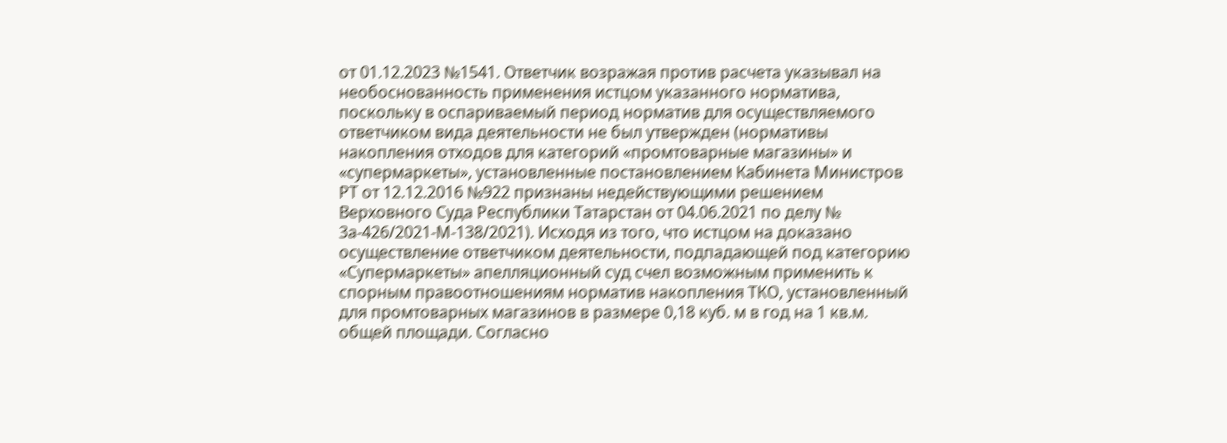от 01.12.2023 №1541. Ответчик возражая против расчета указывал на необоснованность применения истцом указанного норматива, поскольку в оспариваемый период норматив для осуществляемого ответчиком вида деятельности не был утвержден (нормативы накопления отходов для категорий «промтоварные магазины» и «супермаркеты», установленные постановлением Кабинета Министров РТ от 12.12.2016 №922 признаны недействующими решением Верховного Суда Республики Татарстан от 04.06.2021 по делу № 3а-426/2021-М-138/2021). Исходя из того, что истцом на доказано осуществление ответчиком деятельности, подпадающей под категорию «Супермаркеты» апелляционный суд счел возможным применить к спорным правоотношениям норматив накопления ТКО, установленный для промтоварных магазинов в размере 0,18 куб. м в год на 1 кв.м. общей площади. Согласно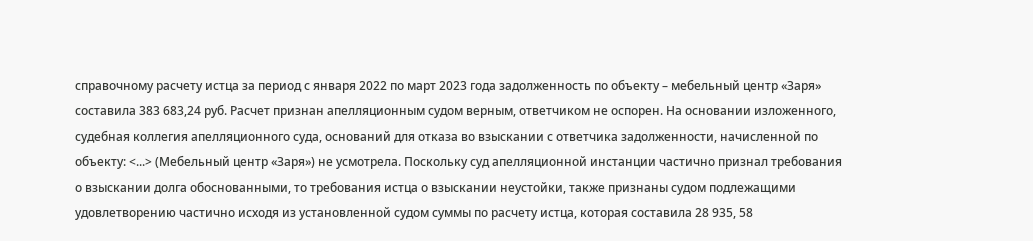справочному расчету истца за период с января 2022 по март 2023 года задолженность по объекту – мебельный центр «Заря» составила 383 683,24 руб. Расчет признан апелляционным судом верным, ответчиком не оспорен. На основании изложенного, судебная коллегия апелляционного суда, оснований для отказа во взыскании с ответчика задолженности, начисленной по объекту: <...> (Мебельный центр «Заря») не усмотрела. Поскольку суд апелляционной инстанции частично признал требования о взыскании долга обоснованными, то требования истца о взыскании неустойки, также признаны судом подлежащими удовлетворению частично исходя из установленной судом суммы по расчету истца, которая составила 28 935, 58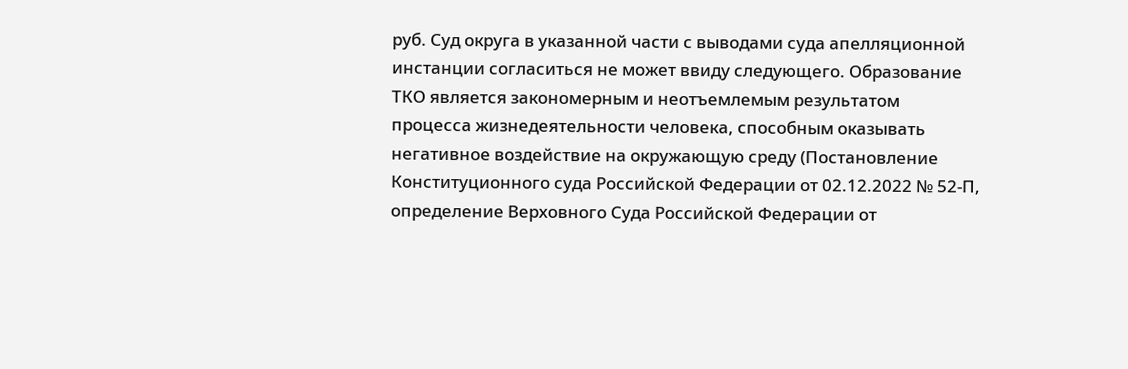руб. Суд округа в указанной части с выводами суда апелляционной инстанции согласиться не может ввиду следующего. Образование ТКО является закономерным и неотъемлемым результатом процесса жизнедеятельности человека, способным оказывать негативное воздействие на окружающую среду (Постановление Конституционного суда Российской Федерации от 02.12.2022 № 52-П, определение Верховного Суда Российской Федерации от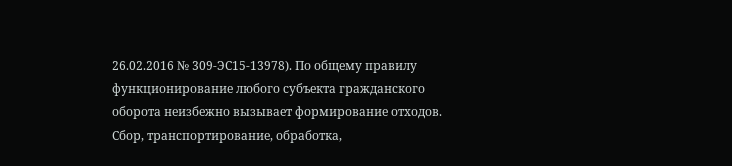26.02.2016 № 309-ЭС15-13978). По общему правилу функционирование любого субъекта гражданского оборота неизбежно вызывает формирование отходов. Сбор, транспортирование, обработка,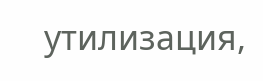утилизация,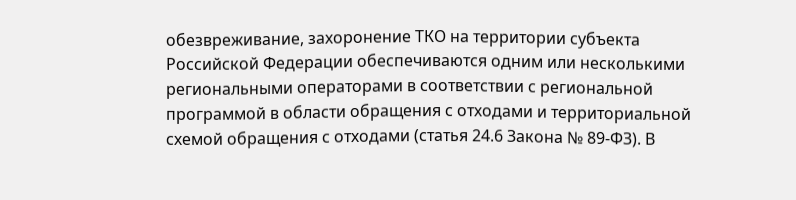обезвреживание, захоронение ТКО на территории субъекта Российской Федерации обеспечиваются одним или несколькими региональными операторами в соответствии с региональной программой в области обращения с отходами и территориальной схемой обращения с отходами (статья 24.6 Закона № 89-ФЗ). В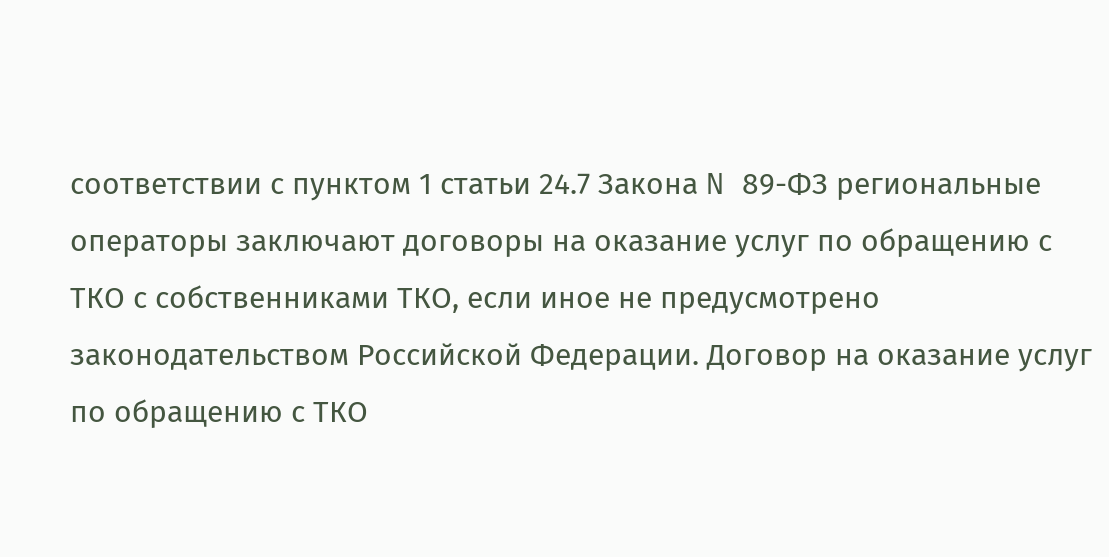соответствии с пунктом 1 статьи 24.7 Закона N 89-ФЗ региональные операторы заключают договоры на оказание услуг по обращению с ТКО с собственниками ТКО, если иное не предусмотрено законодательством Российской Федерации. Договор на оказание услуг по обращению с ТКО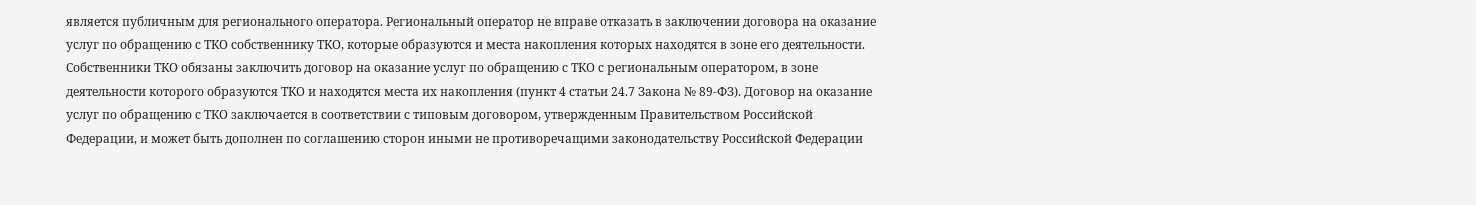является публичным для регионального оператора. Региональный оператор не вправе отказать в заключении договора на оказание услуг по обращению с ТКО собственнику ТКО, которые образуются и места накопления которых находятся в зоне его деятельности. Собственники ТКО обязаны заключить договор на оказание услуг по обращению с ТКО с региональным оператором, в зоне деятельности которого образуются ТКО и находятся места их накопления (пункт 4 статьи 24.7 Закона № 89-ФЗ). Договор на оказание услуг по обращению с ТКО заключается в соответствии с типовым договором, утвержденным Правительством Российской Федерации, и может быть дополнен по соглашению сторон иными не противоречащими законодательству Российской Федерации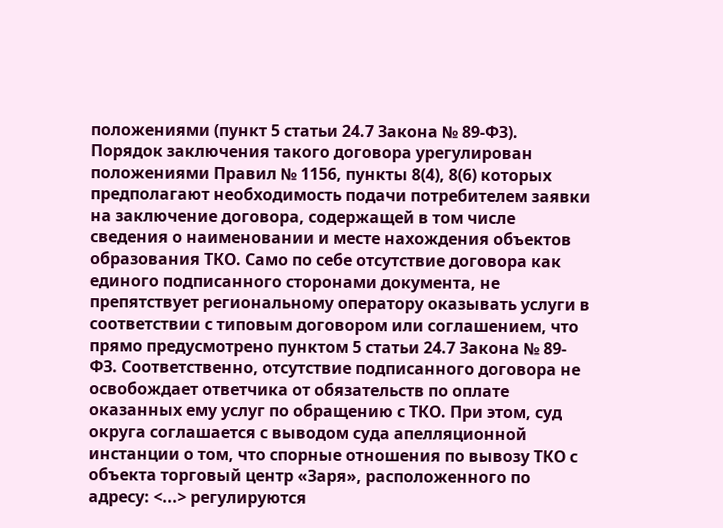положениями (пункт 5 статьи 24.7 Закона № 89-ФЗ). Порядок заключения такого договора урегулирован положениями Правил № 1156, пункты 8(4), 8(6) которых предполагают необходимость подачи потребителем заявки на заключение договора, содержащей в том числе сведения о наименовании и месте нахождения объектов образования ТКО. Само по себе отсутствие договора как единого подписанного сторонами документа, не препятствует региональному оператору оказывать услуги в соответствии с типовым договором или соглашением, что прямо предусмотрено пунктом 5 статьи 24.7 Закона № 89-ФЗ. Соответственно, отсутствие подписанного договора не освобождает ответчика от обязательств по оплате оказанных ему услуг по обращению с ТКО. При этом, суд округа соглашается с выводом суда апелляционной инстанции о том, что спорные отношения по вывозу ТКО с объекта торговый центр «Заря», расположенного по адресу: <...> регулируются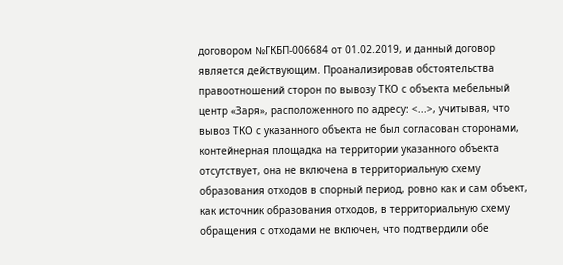договором №ГКБП-006684 от 01.02.2019, и данный договор является действующим. Проанализировав обстоятельства правоотношений сторон по вывозу ТКО с объекта мебельный центр «Заря», расположенного по адресу: <...>, учитывая, что вывоз ТКО с указанного объекта не был согласован сторонами, контейнерная площадка на территории указанного объекта отсутствует, она не включена в территориальную схему образования отходов в спорный период, ровно как и сам объект, как источник образования отходов, в территориальную схему обращения с отходами не включен, что подтвердили обе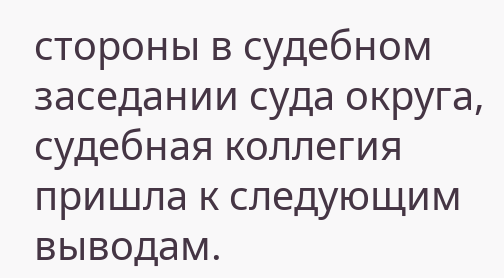стороны в судебном заседании суда округа, судебная коллегия пришла к следующим выводам.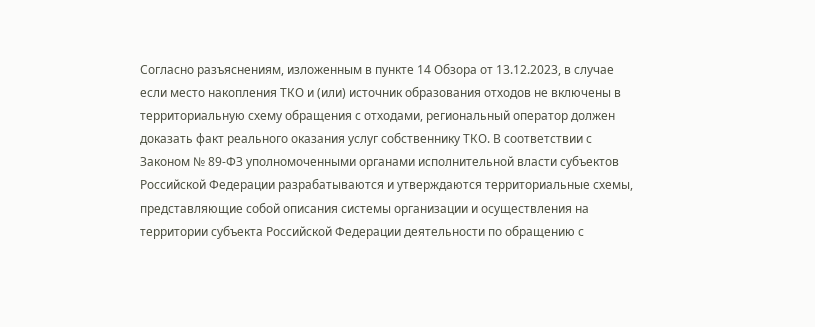Согласно разъяснениям, изложенным в пункте 14 Обзора от 13.12.2023, в случае если место накопления ТКО и (или) источник образования отходов не включены в территориальную схему обращения с отходами, региональный оператор должен доказать факт реального оказания услуг собственнику ТКО. В соответствии с Законом № 89-ФЗ уполномоченными органами исполнительной власти субъектов Российской Федерации разрабатываются и утверждаются территориальные схемы, представляющие собой описания системы организации и осуществления на территории субъекта Российской Федерации деятельности по обращению с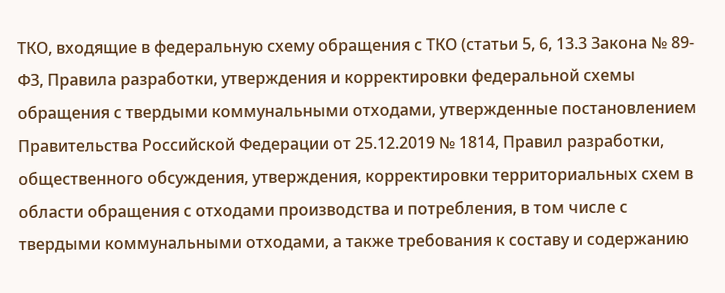ТКО, входящие в федеральную схему обращения с ТКО (статьи 5, 6, 13.3 Закона № 89-ФЗ, Правила разработки, утверждения и корректировки федеральной схемы обращения с твердыми коммунальными отходами, утвержденные постановлением Правительства Российской Федерации от 25.12.2019 № 1814, Правил разработки, общественного обсуждения, утверждения, корректировки территориальных схем в области обращения с отходами производства и потребления, в том числе с твердыми коммунальными отходами, а также требования к составу и содержанию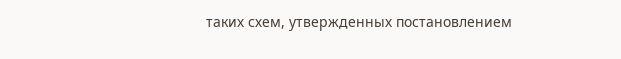таких схем, утвержденных постановлением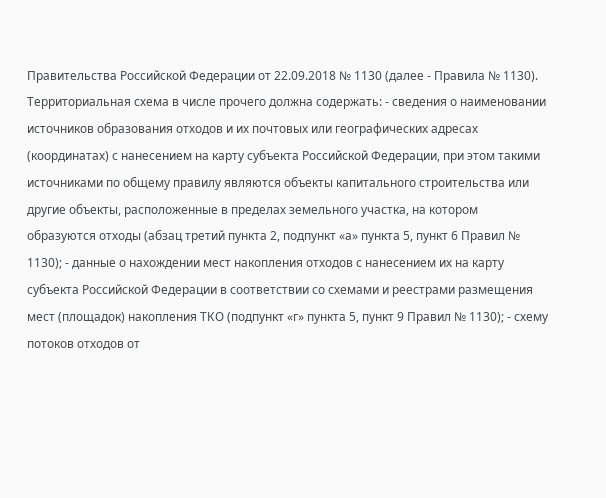Правительства Российской Федерации от 22.09.2018 № 1130 (далее - Правила № 1130). Территориальная схема в числе прочего должна содержать: - сведения о наименовании источников образования отходов и их почтовых или географических адресах (координатах) с нанесением на карту субъекта Российской Федерации, при этом такими источниками по общему правилу являются объекты капитального строительства или другие объекты, расположенные в пределах земельного участка, на котором образуются отходы (абзац третий пункта 2, подпункт «а» пункта 5, пункт 6 Правил № 1130); - данные о нахождении мест накопления отходов с нанесением их на карту субъекта Российской Федерации в соответствии со схемами и реестрами размещения мест (площадок) накопления ТКО (подпункт «г» пункта 5, пункт 9 Правил № 1130); - схему потоков отходов от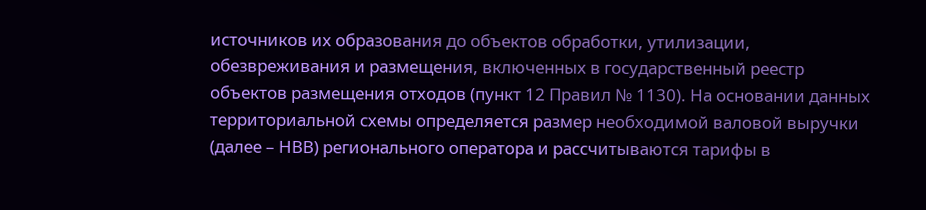источников их образования до объектов обработки, утилизации, обезвреживания и размещения, включенных в государственный реестр объектов размещения отходов (пункт 12 Правил № 1130). На основании данных территориальной схемы определяется размер необходимой валовой выручки (далее – НВВ) регионального оператора и рассчитываются тарифы в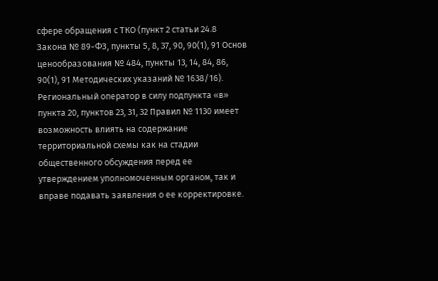сфере обращения с ТКО (пункт 2 статьи 24.8 Закона № 89-ФЗ, пункты 5, 8, 37, 90, 90(1), 91 Основ ценообразования № 484, пункты 13, 14, 84, 86, 90(1), 91 Методических указаний № 1638/16). Региональный оператор в силу подпункта «в» пункта 20, пунктов 23, 31, 32 Правил № 1130 имеет возможность влиять на содержание территориальной схемы как на стадии общественного обсуждения перед ее утверждением уполномоченным органом, так и вправе подавать заявления о ее корректировке.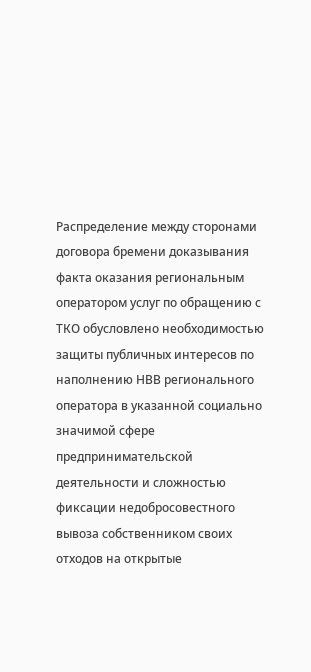Распределение между сторонами договора бремени доказывания факта оказания региональным оператором услуг по обращению с ТКО обусловлено необходимостью защиты публичных интересов по наполнению НВВ регионального оператора в указанной социально значимой сфере предпринимательской деятельности и сложностью фиксации недобросовестного вывоза собственником своих отходов на открытые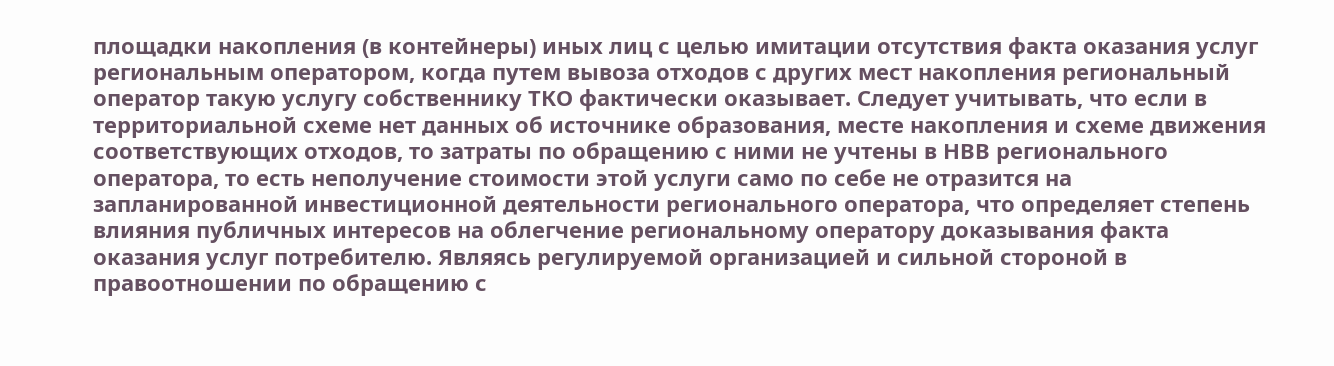площадки накопления (в контейнеры) иных лиц с целью имитации отсутствия факта оказания услуг региональным оператором, когда путем вывоза отходов с других мест накопления региональный оператор такую услугу собственнику ТКО фактически оказывает. Следует учитывать, что если в территориальной схеме нет данных об источнике образования, месте накопления и схеме движения соответствующих отходов, то затраты по обращению с ними не учтены в НВВ регионального оператора, то есть неполучение стоимости этой услуги само по себе не отразится на запланированной инвестиционной деятельности регионального оператора, что определяет степень влияния публичных интересов на облегчение региональному оператору доказывания факта оказания услуг потребителю. Являясь регулируемой организацией и сильной стороной в правоотношении по обращению с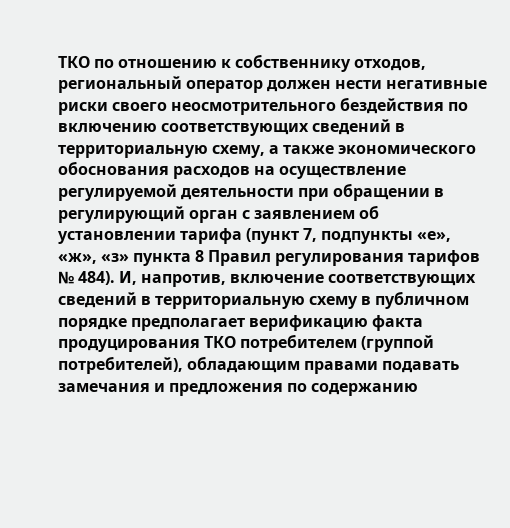ТКО по отношению к собственнику отходов, региональный оператор должен нести негативные риски своего неосмотрительного бездействия по включению соответствующих сведений в территориальную схему, а также экономического обоснования расходов на осуществление регулируемой деятельности при обращении в регулирующий орган с заявлением об установлении тарифа (пункт 7, подпункты «е», «ж», «з» пункта 8 Правил регулирования тарифов № 484). И, напротив, включение соответствующих сведений в территориальную схему в публичном порядке предполагает верификацию факта продуцирования ТКО потребителем (группой потребителей), обладающим правами подавать замечания и предложения по содержанию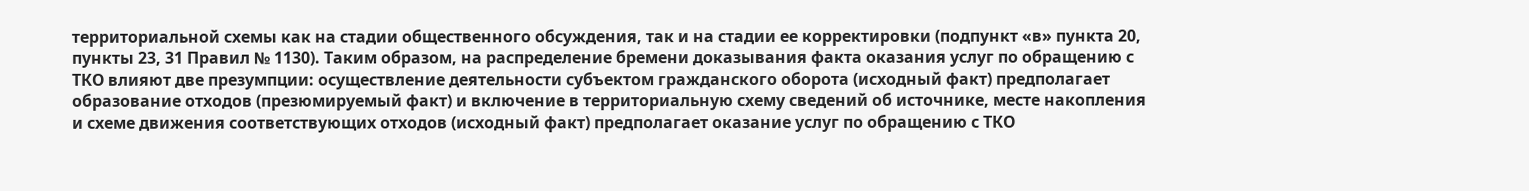территориальной схемы как на стадии общественного обсуждения, так и на стадии ее корректировки (подпункт «в» пункта 20, пункты 23, 31 Правил № 1130). Таким образом, на распределение бремени доказывания факта оказания услуг по обращению с ТКО влияют две презумпции: осуществление деятельности субъектом гражданского оборота (исходный факт) предполагает образование отходов (презюмируемый факт) и включение в территориальную схему сведений об источнике, месте накопления и схеме движения соответствующих отходов (исходный факт) предполагает оказание услуг по обращению с ТКО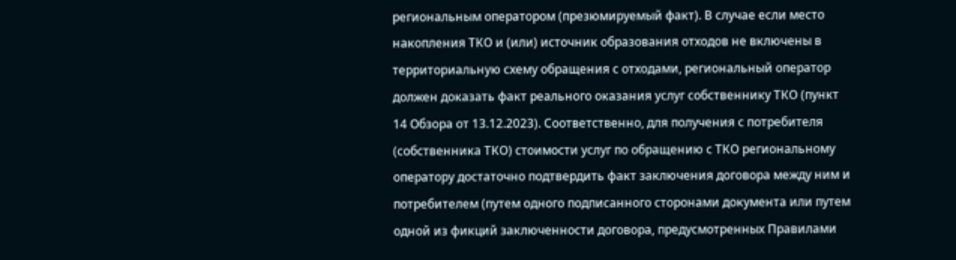региональным оператором (презюмируемый факт). В случае если место накопления ТКО и (или) источник образования отходов не включены в территориальную схему обращения с отходами, региональный оператор должен доказать факт реального оказания услуг собственнику ТКО (пункт 14 Обзора от 13.12.2023). Соответственно, для получения с потребителя (собственника ТКО) стоимости услуг по обращению с ТКО региональному оператору достаточно подтвердить факт заключения договора между ним и потребителем (путем одного подписанного сторонами документа или путем одной из фикций заключенности договора, предусмотренных Правилами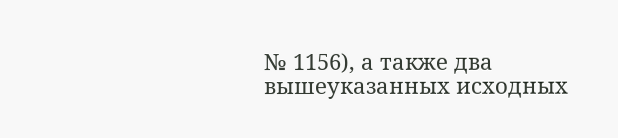№ 1156), а также два вышеуказанных исходных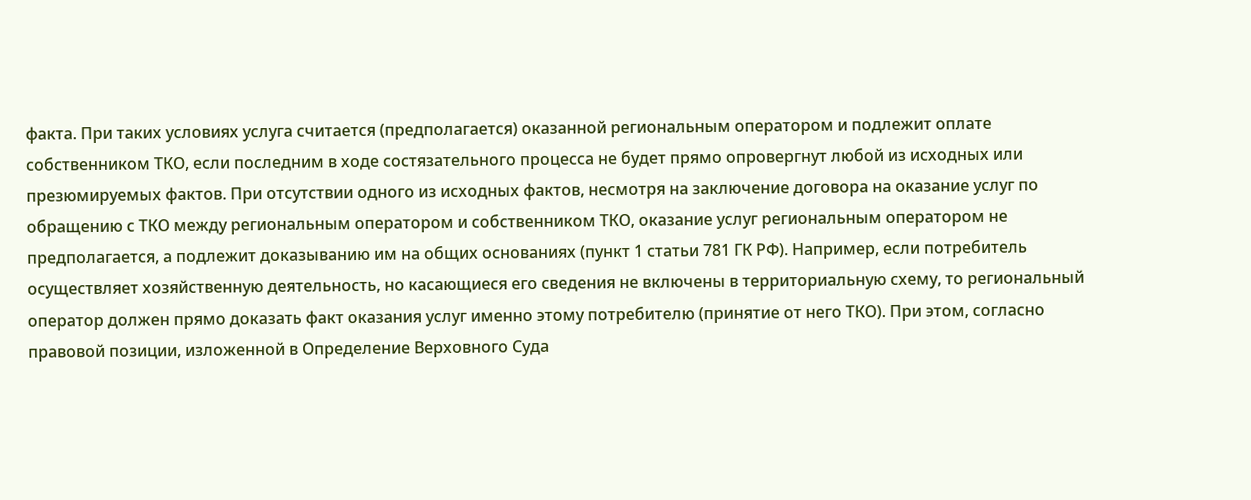факта. При таких условиях услуга считается (предполагается) оказанной региональным оператором и подлежит оплате собственником ТКО, если последним в ходе состязательного процесса не будет прямо опровергнут любой из исходных или презюмируемых фактов. При отсутствии одного из исходных фактов, несмотря на заключение договора на оказание услуг по обращению с ТКО между региональным оператором и собственником ТКО, оказание услуг региональным оператором не предполагается, а подлежит доказыванию им на общих основаниях (пункт 1 статьи 781 ГК РФ). Например, если потребитель осуществляет хозяйственную деятельность, но касающиеся его сведения не включены в территориальную схему, то региональный оператор должен прямо доказать факт оказания услуг именно этому потребителю (принятие от него ТКО). При этом, согласно правовой позиции, изложенной в Определение Верховного Суда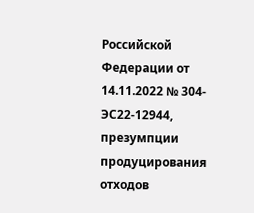Российской Федерации от 14.11.2022 № 304-ЭС22-12944, презумпции продуцирования отходов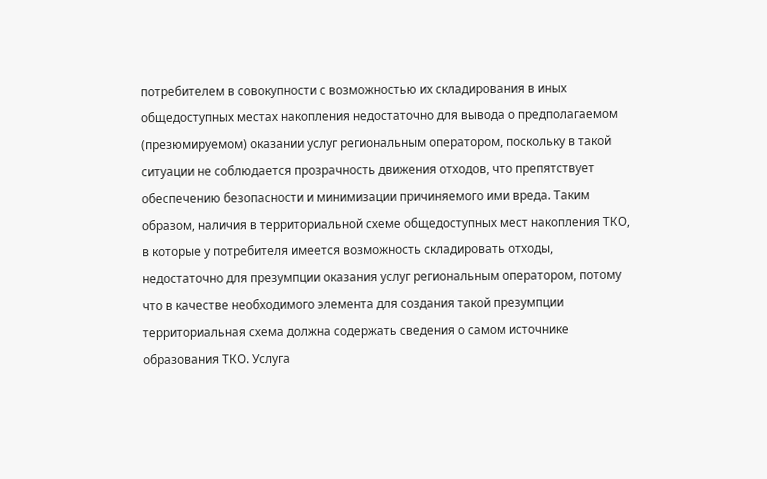потребителем в совокупности с возможностью их складирования в иных общедоступных местах накопления недостаточно для вывода о предполагаемом (презюмируемом) оказании услуг региональным оператором, поскольку в такой ситуации не соблюдается прозрачность движения отходов, что препятствует обеспечению безопасности и минимизации причиняемого ими вреда. Таким образом, наличия в территориальной схеме общедоступных мест накопления ТКО, в которые у потребителя имеется возможность складировать отходы, недостаточно для презумпции оказания услуг региональным оператором, потому что в качестве необходимого элемента для создания такой презумпции территориальная схема должна содержать сведения о самом источнике образования ТКО. Услуга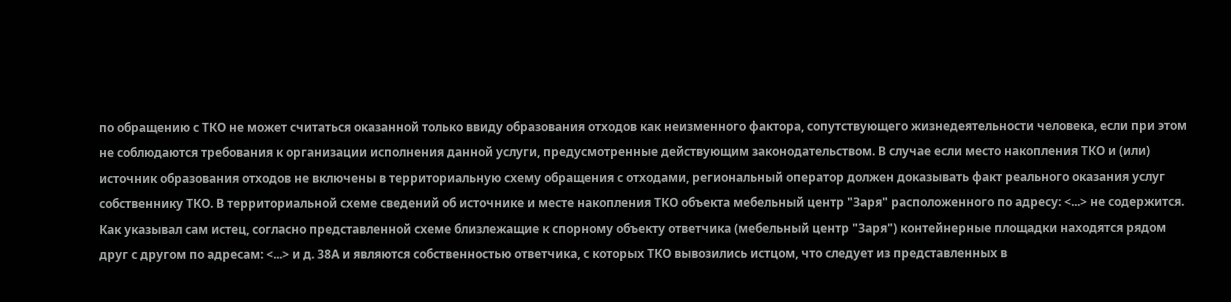по обращению с ТКО не может считаться оказанной только ввиду образования отходов как неизменного фактора, сопутствующего жизнедеятельности человека, если при этом не соблюдаются требования к организации исполнения данной услуги, предусмотренные действующим законодательством. В случае если место накопления ТКО и (или) источник образования отходов не включены в территориальную схему обращения с отходами, региональный оператор должен доказывать факт реального оказания услуг собственнику ТКО. В территориальной схеме сведений об источнике и месте накопления ТКО объекта мебельный центр "Заря" расположенного по адресу: <...> не содержится. Как указывал сам истец, согласно представленной схеме близлежащие к спорному объекту ответчика (мебельный центр "Заря") контейнерные площадки находятся рядом друг с другом по адресам: <...> и д. 38А и являются собственностью ответчика, с которых ТКО вывозились истцом, что следует из представленных в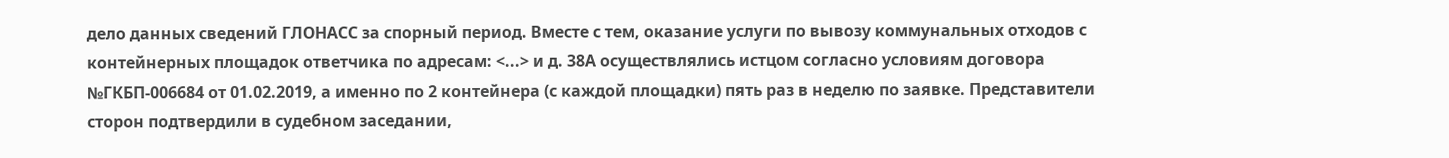дело данных сведений ГЛОНАСС за спорный период. Вместе с тем, оказание услуги по вывозу коммунальных отходов с контейнерных площадок ответчика по адресам: <...> и д. 38А осуществлялись истцом согласно условиям договора №ГКБП-006684 от 01.02.2019, а именно по 2 контейнера (с каждой площадки) пять раз в неделю по заявке. Представители сторон подтвердили в судебном заседании,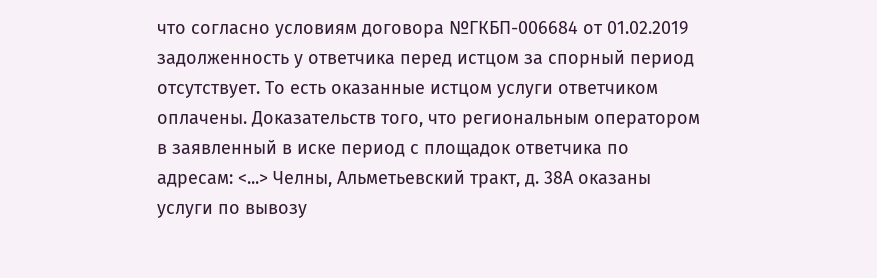что согласно условиям договора №ГКБП-006684 от 01.02.2019 задолженность у ответчика перед истцом за спорный период отсутствует. То есть оказанные истцом услуги ответчиком оплачены. Доказательств того, что региональным оператором в заявленный в иске период с площадок ответчика по адресам: <...> Челны, Альметьевский тракт, д. 38А оказаны услуги по вывозу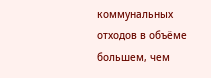коммунальных отходов в объёме большем, чем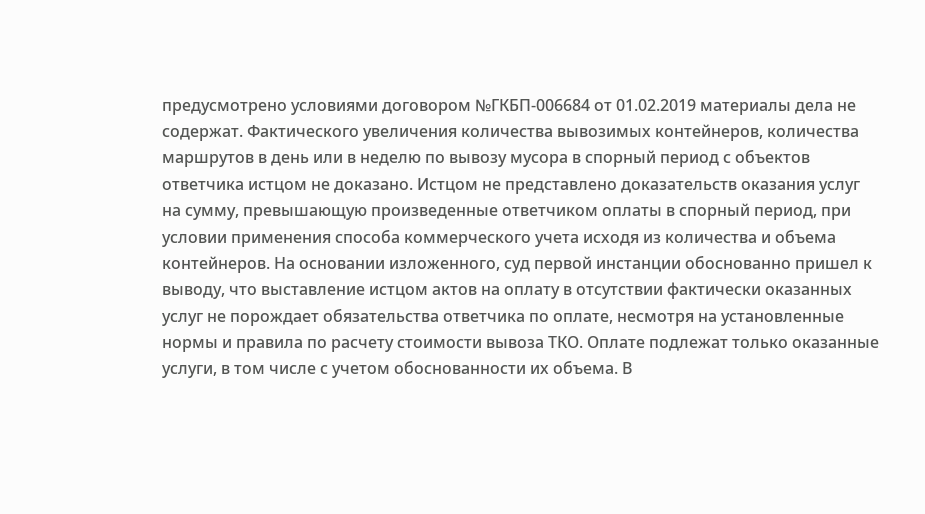предусмотрено условиями договором №ГКБП-006684 от 01.02.2019 материалы дела не содержат. Фактического увеличения количества вывозимых контейнеров, количества маршрутов в день или в неделю по вывозу мусора в спорный период с объектов ответчика истцом не доказано. Истцом не представлено доказательств оказания услуг на сумму, превышающую произведенные ответчиком оплаты в спорный период, при условии применения способа коммерческого учета исходя из количества и объема контейнеров. На основании изложенного, суд первой инстанции обоснованно пришел к выводу, что выставление истцом актов на оплату в отсутствии фактически оказанных услуг не порождает обязательства ответчика по оплате, несмотря на установленные нормы и правила по расчету стоимости вывоза ТКО. Оплате подлежат только оказанные услуги, в том числе с учетом обоснованности их объема. В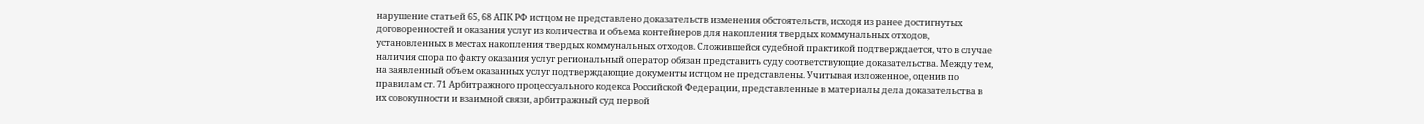нарушение статьей 65, 68 АПК РФ истцом не представлено доказательств изменения обстоятельств, исходя из ранее достигнутых договоренностей и оказания услуг из количества и объема контейнеров для накопления твердых коммунальных отходов, установленных в местах накопления твердых коммунальных отходов. Сложившейся судебной практикой подтверждается, что в случае наличия спора по факту оказания услуг региональный оператор обязан представить суду соответствующие доказательства. Между тем, на заявленный объем оказанных услуг подтверждающие документы истцом не представлены. Учитывая изложенное, оценив по правилам ст. 71 Арбитражного процессуального кодекса Российской Федерации, представленные в материалы дела доказательства в их совокупности и взаимной связи, арбитражный суд первой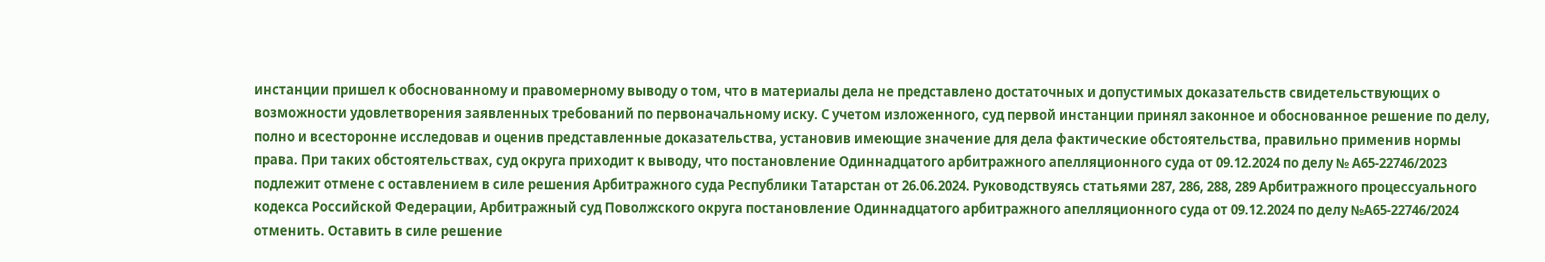инстанции пришел к обоснованному и правомерному выводу о том, что в материалы дела не представлено достаточных и допустимых доказательств свидетельствующих о возможности удовлетворения заявленных требований по первоначальному иску. С учетом изложенного, суд первой инстанции принял законное и обоснованное решение по делу, полно и всесторонне исследовав и оценив представленные доказательства, установив имеющие значение для дела фактические обстоятельства, правильно применив нормы права. При таких обстоятельствах, суд округа приходит к выводу, что постановление Одиннадцатого арбитражного апелляционного суда от 09.12.2024 по делу № А65-22746/2023 подлежит отмене с оставлением в силе решения Арбитражного суда Республики Татарстан от 26.06.2024. Руководствуясь статьями 287, 286, 288, 289 Арбитражного процессуального кодекса Российской Федерации, Арбитражный суд Поволжского округа постановление Одиннадцатого арбитражного апелляционного суда от 09.12.2024 по делу №А65-22746/2024 отменить. Оставить в силе решение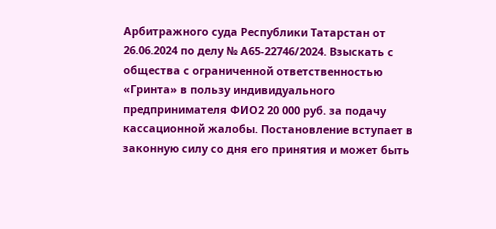Арбитражного суда Республики Татарстан от 26.06.2024 по делу № А65-22746/2024. Взыскать с общества с ограниченной ответственностью «Гринта» в пользу индивидуального предпринимателя ФИО2 20 000 руб. за подачу кассационной жалобы. Постановление вступает в законную силу со дня его принятия и может быть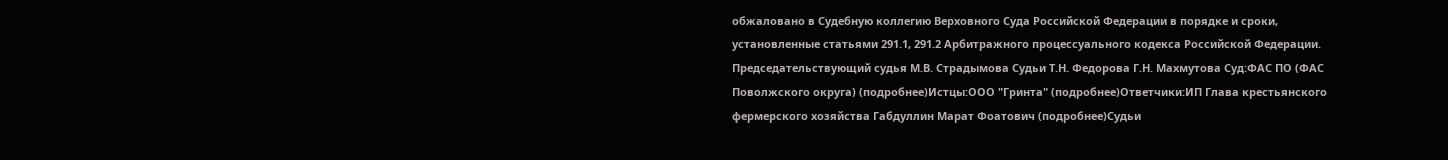обжаловано в Судебную коллегию Верховного Суда Российской Федерации в порядке и сроки, установленные статьями 291.1, 291.2 Арбитражного процессуального кодекса Российской Федерации. Председательствующий судья М.В. Страдымова Судьи Т.Н. Федорова Г.Н. Махмутова Суд:ФАС ПО (ФАС Поволжского округа) (подробнее)Истцы:ООО "Гринта" (подробнее)Ответчики:ИП Глава крестьянского фермерского хозяйства Габдуллин Марат Фоатович (подробнее)Судьи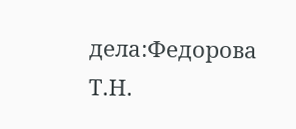дела:Федорова Т.Н.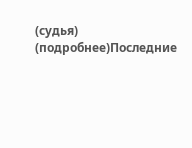(судья) (подробнее)Последние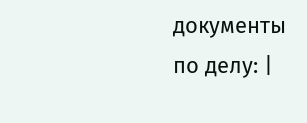документы по делу: |